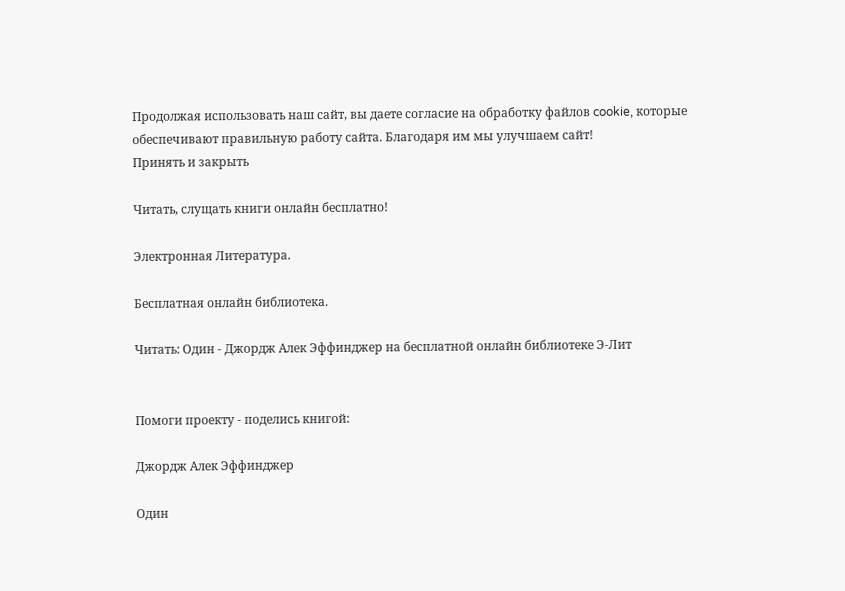Продолжая использовать наш сайт, вы даете согласие на обработку файлов cookie, которые обеспечивают правильную работу сайта. Благодаря им мы улучшаем сайт!
Принять и закрыть

Читать, слущать книги онлайн бесплатно!

Электронная Литература.

Бесплатная онлайн библиотека.

Читать: Один - Джордж Алек Эффинджер на бесплатной онлайн библиотеке Э-Лит


Помоги проекту - поделись книгой:

Джордж Алек Эффинджер

Один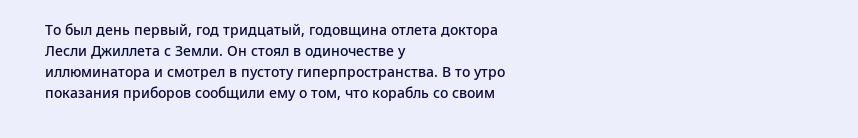То был день первый, год тридцатый, годовщина отлета доктора Лесли Джиллета с Земли. Он стоял в одиночестве у иллюминатора и смотрел в пустоту гиперпространства. В то утро показания приборов сообщили ему о том, что корабль со своим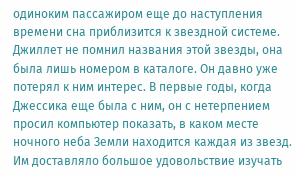одиноким пассажиром еще до наступления времени сна приблизится к звездной системе. Джиллет не помнил названия этой звезды, она была лишь номером в каталоге. Он давно уже потерял к ним интерес. В первые годы, когда Джессика еще была с ним, он с нетерпением просил компьютер показать, в каком месте ночного неба Земли находится каждая из звезд. Им доставляло большое удовольствие изучать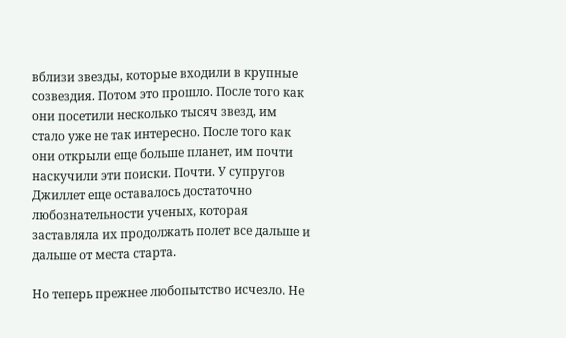вблизи звезды, которые входили в крупные созвездия. Потом это прошло. После того как они посетили несколько тысяч звезд, им стало уже не так интересно. После того как они открыли еще больше планет, им почти наскучили эти поиски. Почти. У супругов Джиллет еще оставалось достаточно любознательности ученых, которая заставляла их продолжать полет все дальше и дальше от места старта.

Но теперь прежнее любопытство исчезло. Не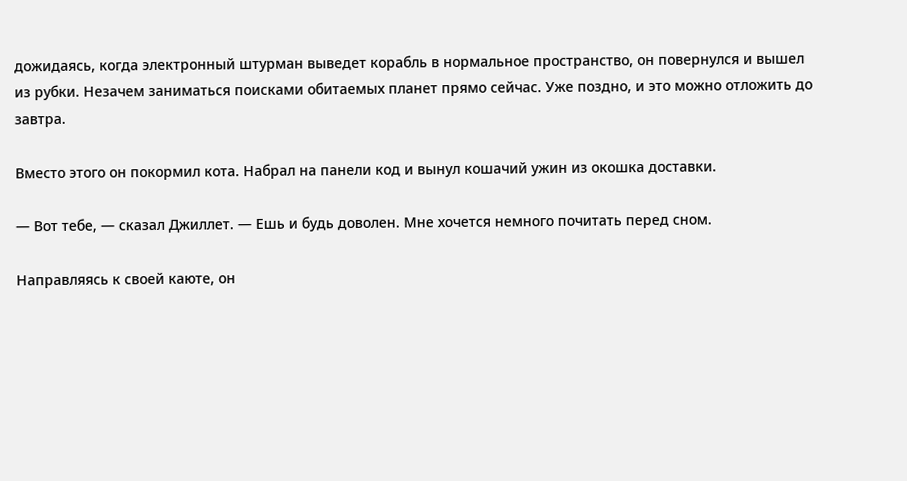дожидаясь, когда электронный штурман выведет корабль в нормальное пространство, он повернулся и вышел из рубки. Незачем заниматься поисками обитаемых планет прямо сейчас. Уже поздно, и это можно отложить до завтра.

Вместо этого он покормил кота. Набрал на панели код и вынул кошачий ужин из окошка доставки.

— Вот тебе, — сказал Джиллет. — Ешь и будь доволен. Мне хочется немного почитать перед сном.

Направляясь к своей каюте, он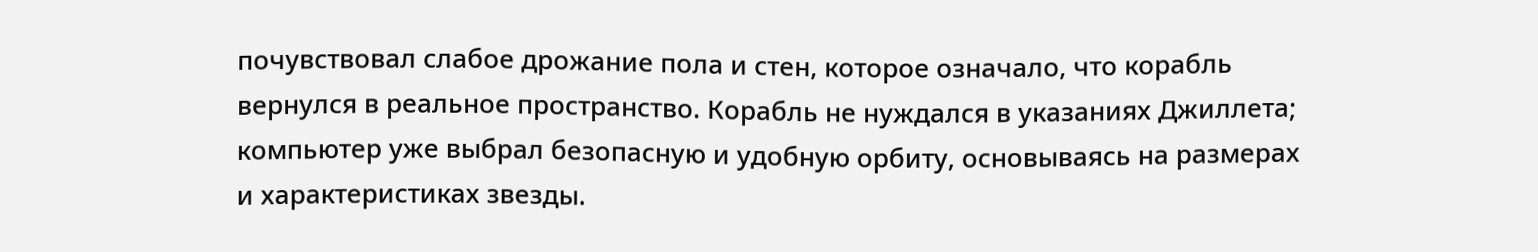почувствовал слабое дрожание пола и стен, которое означало, что корабль вернулся в реальное пространство. Корабль не нуждался в указаниях Джиллета; компьютер уже выбрал безопасную и удобную орбиту, основываясь на размерах и характеристиках звезды.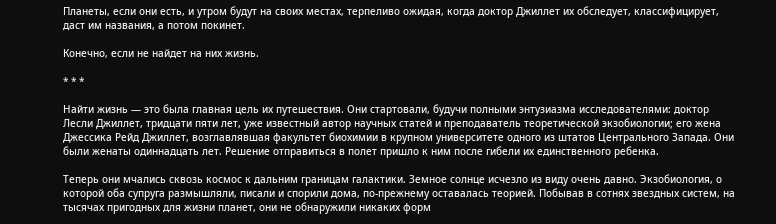Планеты, если они есть, и утром будут на своих местах, терпеливо ожидая, когда доктор Джиллет их обследует, классифицирует, даст им названия, а потом покинет.

Конечно, если не найдет на них жизнь.

* * *

Найти жизнь — это была главная цель их путешествия. Они стартовали, будучи полными энтузиазма исследователями: доктор Лесли Джиллет, тридцати пяти лет, уже известный автор научных статей и преподаватель теоретической экзобиологии; его жена Джессика Рейд Джиллет, возглавлявшая факультет биохимии в крупном университете одного из штатов Центрального Запада. Они были женаты одиннадцать лет. Решение отправиться в полет пришло к ним после гибели их единственного ребенка.

Теперь они мчались сквозь космос к дальним границам галактики. Земное солнце исчезло из виду очень давно. Экзобиология, о которой оба супруга размышляли, писали и спорили дома, по-прежнему оставалась теорией. Побывав в сотнях звездных систем, на тысячах пригодных для жизни планет, они не обнаружили никаких форм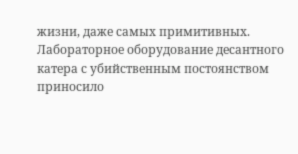жизни, даже самых примитивных. Лабораторное оборудование десантного катера с убийственным постоянством приносило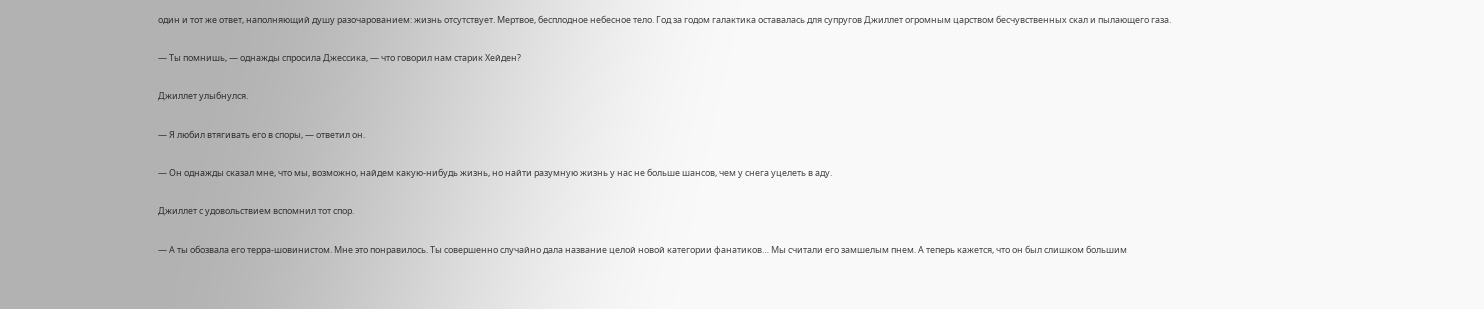один и тот же ответ, наполняющий душу разочарованием: жизнь отсутствует. Мертвое, бесплодное небесное тело. Год за годом галактика оставалась для супругов Джиллет огромным царством бесчувственных скал и пылающего газа.

— Ты помнишь, — однажды спросила Джессика, — что говорил нам старик Хейден?

Джиллет улыбнулся.

— Я любил втягивать его в споры, — ответил он.

— Он однажды сказал мне, что мы, возможно, найдем какую-нибудь жизнь, но найти разумную жизнь у нас не больше шансов, чем у снега уцелеть в аду.

Джиллет с удовольствием вспомнил тот спор.

— А ты обозвала его терра-шовинистом. Мне это понравилось. Ты совершенно случайно дала название целой новой категории фанатиков… Мы считали его замшелым пнем. А теперь кажется, что он был слишком большим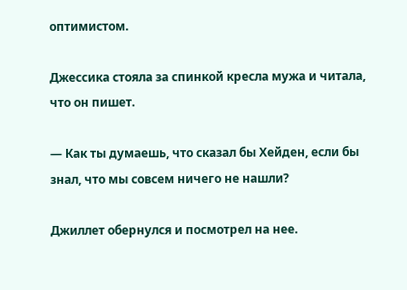оптимистом.

Джессика стояла за спинкой кресла мужа и читала, что он пишет.

— Как ты думаешь, что сказал бы Хейден, если бы знал, что мы совсем ничего не нашли?

Джиллет обернулся и посмотрел на нее.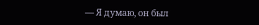— Я думаю, он был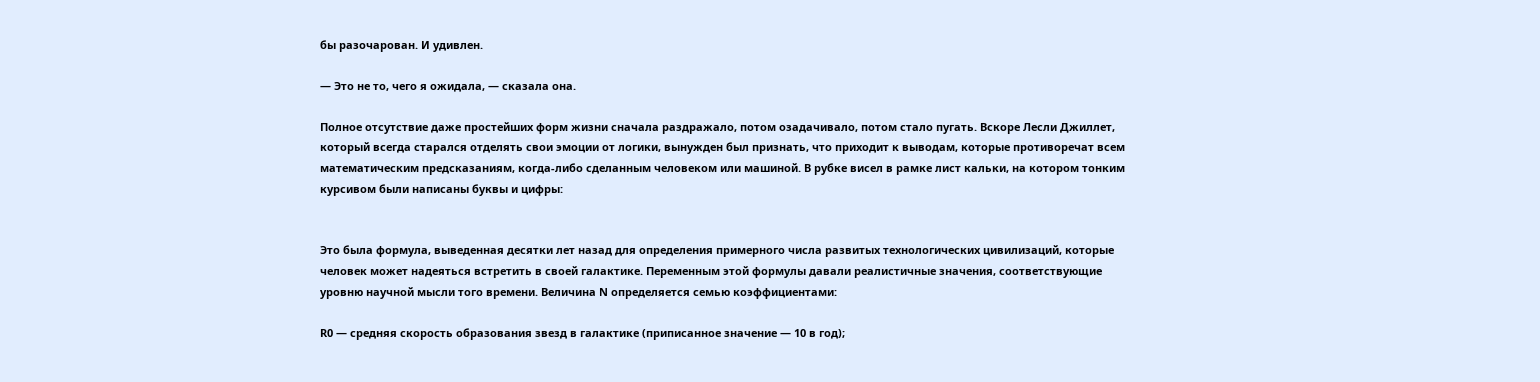бы разочарован. И удивлен.

— Это не то, чего я ожидала, — сказала она.

Полное отсутствие даже простейших форм жизни сначала раздражало, потом озадачивало, потом стало пугать. Вскоре Лесли Джиллет, который всегда старался отделять свои эмоции от логики, вынужден был признать, что приходит к выводам, которые противоречат всем математическим предсказаниям, когда-либо сделанным человеком или машиной. В рубке висел в рамке лист кальки, на котором тонким курсивом были написаны буквы и цифры:


Это была формула, выведенная десятки лет назад для определения примерного числа развитых технологических цивилизаций, которые человек может надеяться встретить в своей галактике. Переменным этой формулы давали реалистичные значения, соответствующие уровню научной мысли того времени. Величина N определяется семью коэффициентами:

R0 — средняя скорость образования звезд в галактике (приписанное значение — 10 в год);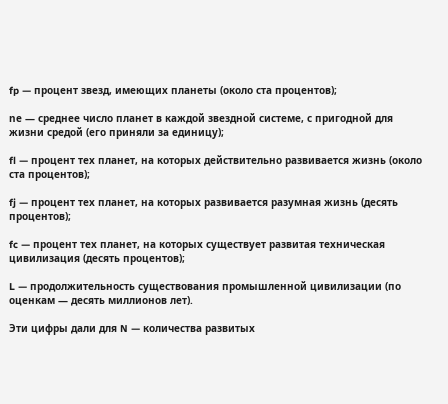fp — процент звезд, имеющих планеты (около ста процентов);

nе — среднее число планет в каждой звездной системе, с пригодной для жизни средой (его приняли за единицу);

fl — процент тех планет, на которых действительно развивается жизнь (около ста процентов);

fj — процент тех планет, на которых развивается разумная жизнь (десять процентов);

fc — процент тех планет, на которых существует развитая техническая цивилизация (десять процентов);

L — продолжительность существования промышленной цивилизации (по оценкам — десять миллионов лет).

Эти цифры дали для N — количества развитых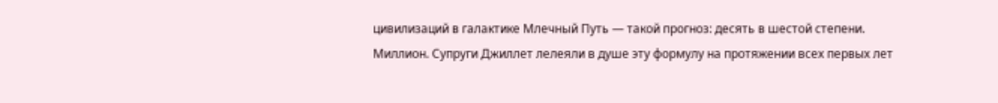цивилизаций в галактике Млечный Путь — такой прогноз: десять в шестой степени. Миллион. Супруги Джиллет лелеяли в душе эту формулу на протяжении всех первых лет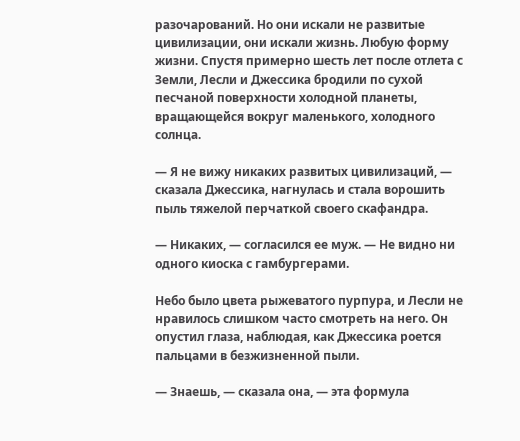разочарований. Но они искали не развитые цивилизации, они искали жизнь. Любую форму жизни. Спустя примерно шесть лет после отлета с Земли, Лесли и Джессика бродили по сухой песчаной поверхности холодной планеты, вращающейся вокруг маленького, холодного солнца.

— Я не вижу никаких развитых цивилизаций, — сказала Джессика, нагнулась и стала ворошить пыль тяжелой перчаткой своего скафандра.

— Никаких, — согласился ее муж. — Не видно ни одного киоска с гамбургерами.

Небо было цвета рыжеватого пурпура, и Лесли не нравилось слишком часто смотреть на него. Он опустил глаза, наблюдая, как Джессика роется пальцами в безжизненной пыли.

— Знаешь, — сказала она, — эта формула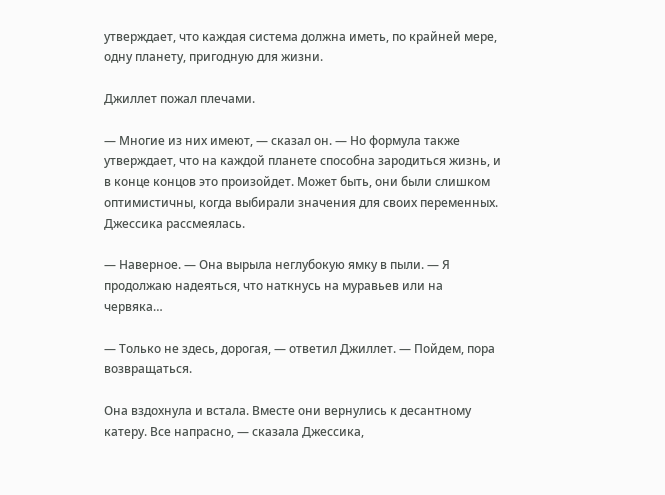утверждает, что каждая система должна иметь, по крайней мере, одну планету, пригодную для жизни.

Джиллет пожал плечами.

— Многие из них имеют, — сказал он. — Но формула также утверждает, что на каждой планете способна зародиться жизнь, и в конце концов это произойдет. Может быть, они были слишком оптимистичны, когда выбирали значения для своих переменных. Джессика рассмеялась.

— Наверное. — Она вырыла неглубокую ямку в пыли. — Я продолжаю надеяться, что наткнусь на муравьев или на червяка…

— Только не здесь, дорогая, — ответил Джиллет. — Пойдем, пора возвращаться.

Она вздохнула и встала. Вместе они вернулись к десантному катеру. Все напрасно, — сказала Джессика,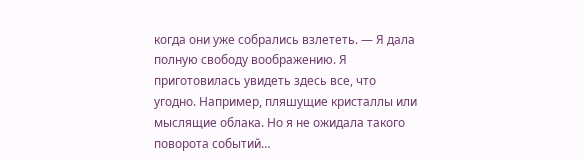когда они уже собрались взлететь. — Я дала полную свободу воображению. Я приготовилась увидеть здесь все, что угодно. Например, пляшущие кристаллы или мыслящие облака. Но я не ожидала такого поворота событий…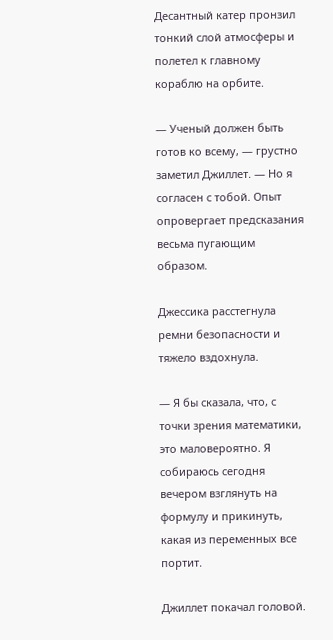Десантный катер пронзил тонкий слой атмосферы и полетел к главному кораблю на орбите.

— Ученый должен быть готов ко всему, — грустно заметил Джиллет. — Но я согласен с тобой. Опыт опровергает предсказания весьма пугающим образом.

Джессика расстегнула ремни безопасности и тяжело вздохнула.

— Я бы сказала, что, с точки зрения математики, это маловероятно. Я собираюсь сегодня вечером взглянуть на формулу и прикинуть, какая из переменных все портит.

Джиллет покачал головой.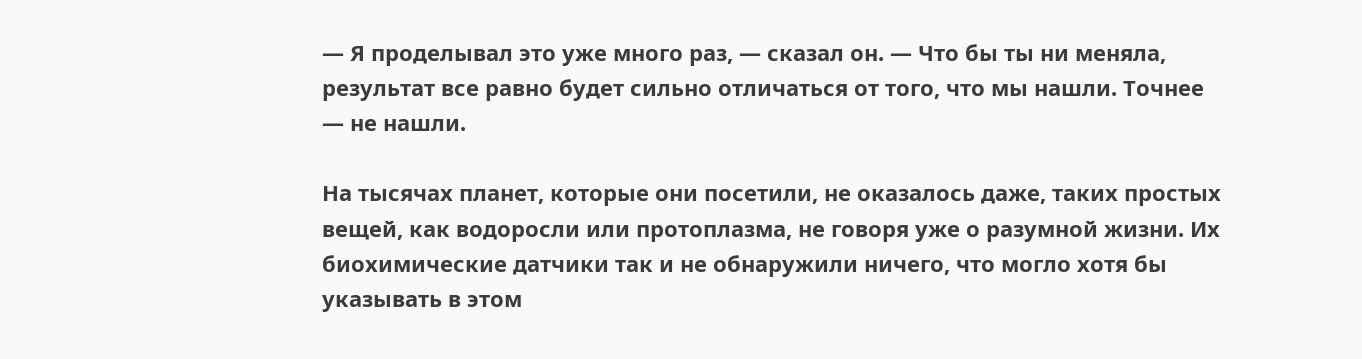— Я проделывал это уже много раз, — сказал он. — Что бы ты ни меняла, результат все равно будет сильно отличаться от того, что мы нашли. Точнее — не нашли.

На тысячах планет, которые они посетили, не оказалось даже, таких простых вещей, как водоросли или протоплазма, не говоря уже о разумной жизни. Их биохимические датчики так и не обнаружили ничего, что могло хотя бы указывать в этом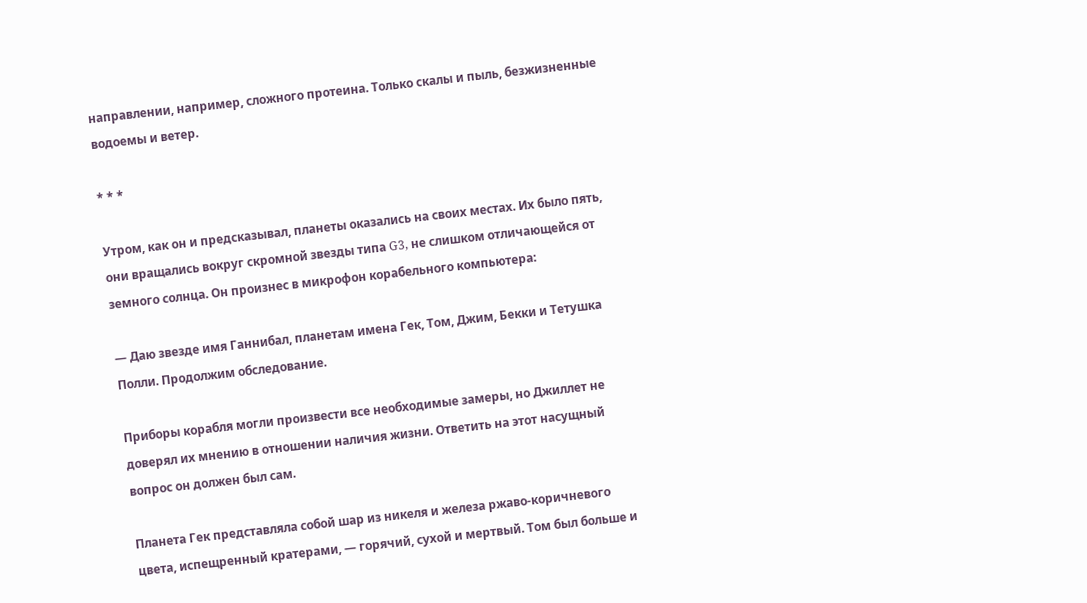направлении, например, сложного протеина. Только скалы и пыль, безжизненные водоемы и ветер.

* * *

Утром, как он и предсказывал, планеты оказались на своих местах. Их было пять, они вращались вокруг скромной звезды типа G3, не слишком отличающейся от земного солнца. Он произнес в микрофон корабельного компьютера:

— Даю звезде имя Ганнибал, планетам имена Гек, Том, Джим, Бекки и Тетушка Полли. Продолжим обследование.

Приборы корабля могли произвести все необходимые замеры, но Джиллет не доверял их мнению в отношении наличия жизни. Ответить на этот насущный вопрос он должен был сам.

Планета Гек представляла собой шар из никеля и железа ржаво-коричневого цвета, испещренный кратерами, — горячий, сухой и мертвый. Том был больше и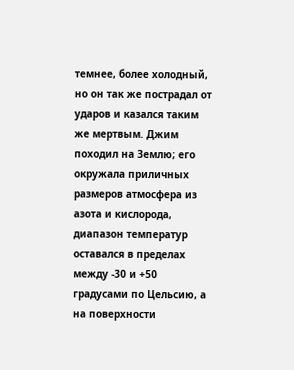темнее, более холодный, но он так же пострадал от ударов и казался таким же мертвым. Джим походил на Землю; его окружала приличных размеров атмосфера из азота и кислорода, диапазон температур оставался в пределах между -30 и +50 градусами по Цельсию, а на поверхности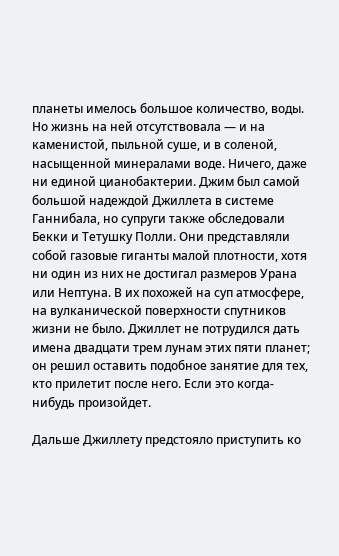планеты имелось большое количество, воды. Но жизнь на ней отсутствовала — и на каменистой, пыльной суше, и в соленой, насыщенной минералами воде. Ничего, даже ни единой цианобактерии. Джим был самой большой надеждой Джиллета в системе Ганнибала, но супруги также обследовали Бекки и Тетушку Полли. Они представляли собой газовые гиганты малой плотности, хотя ни один из них не достигал размеров Урана или Нептуна. В их похожей на суп атмосфере, на вулканической поверхности спутников жизни не было. Джиллет не потрудился дать имена двадцати трем лунам этих пяти планет; он решил оставить подобное занятие для тех, кто прилетит после него. Если это когда-нибудь произойдет.

Дальше Джиллету предстояло приступить ко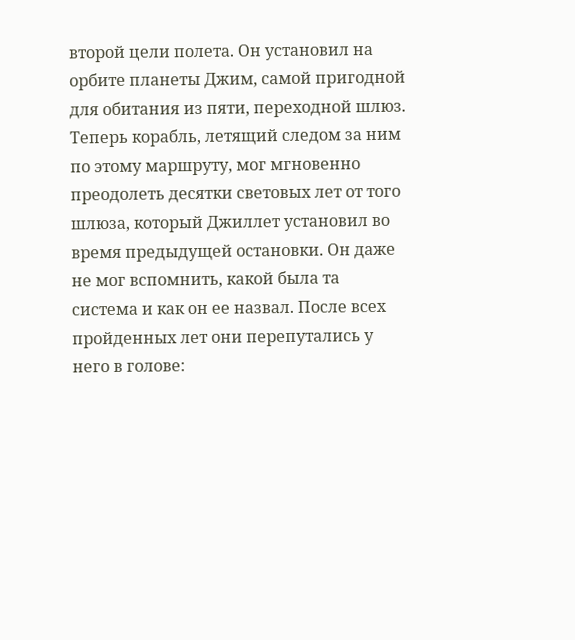второй цели полета. Он установил на орбите планеты Джим, самой пригодной для обитания из пяти, переходной шлюз. Теперь корабль, летящий следом за ним по этому маршруту, мог мгновенно преодолеть десятки световых лет от того шлюза, который Джиллет установил во время предыдущей остановки. Он даже не мог вспомнить, какой была та система и как он ее назвал. После всех пройденных лет они перепутались у него в голове: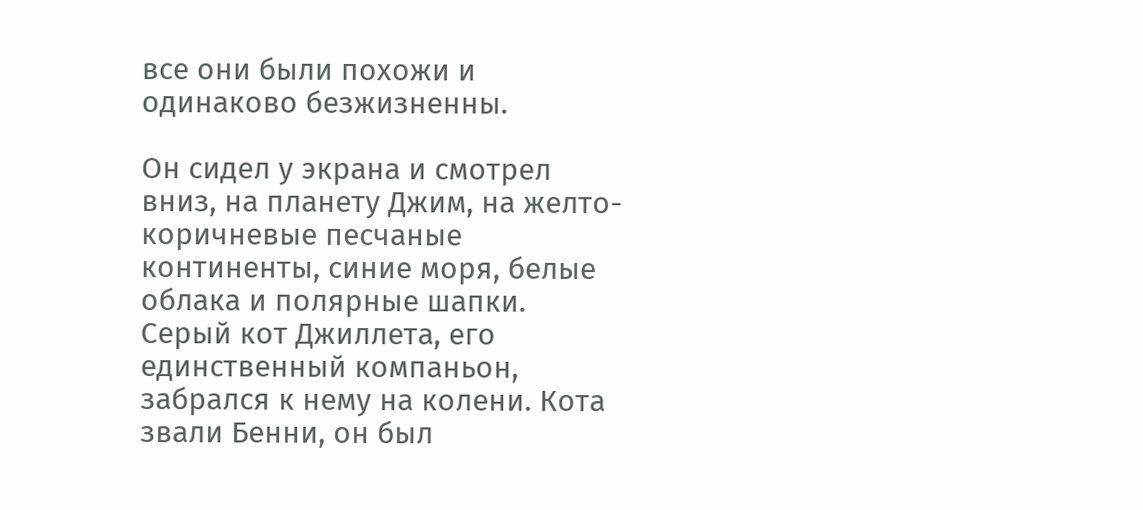все они были похожи и одинаково безжизненны.

Он сидел у экрана и смотрел вниз, на планету Джим, на желто-коричневые песчаные континенты, синие моря, белые облака и полярные шапки. Серый кот Джиллета, его единственный компаньон, забрался к нему на колени. Кота звали Бенни, он был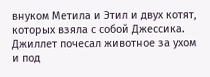внуком Метила и Этил и двух котят, которых взяла с собой Джессика. Джиллет почесал животное за ухом и под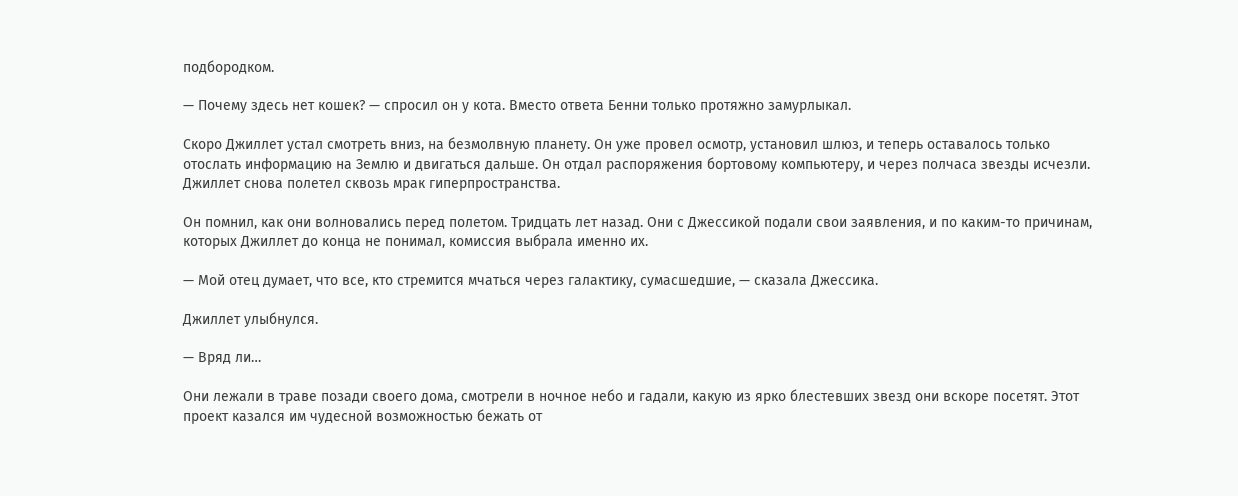подбородком.

— Почему здесь нет кошек? — спросил он у кота. Вместо ответа Бенни только протяжно замурлыкал.

Скоро Джиллет устал смотреть вниз, на безмолвную планету. Он уже провел осмотр, установил шлюз, и теперь оставалось только отослать информацию на Землю и двигаться дальше. Он отдал распоряжения бортовому компьютеру, и через полчаса звезды исчезли. Джиллет снова полетел сквозь мрак гиперпространства.

Он помнил, как они волновались перед полетом. Тридцать лет назад. Они с Джессикой подали свои заявления, и по каким-то причинам, которых Джиллет до конца не понимал, комиссия выбрала именно их.

— Мой отец думает, что все, кто стремится мчаться через галактику, сумасшедшие, — сказала Джессика.

Джиллет улыбнулся.

— Вряд ли…

Они лежали в траве позади своего дома, смотрели в ночное небо и гадали, какую из ярко блестевших звезд они вскоре посетят. Этот проект казался им чудесной возможностью бежать от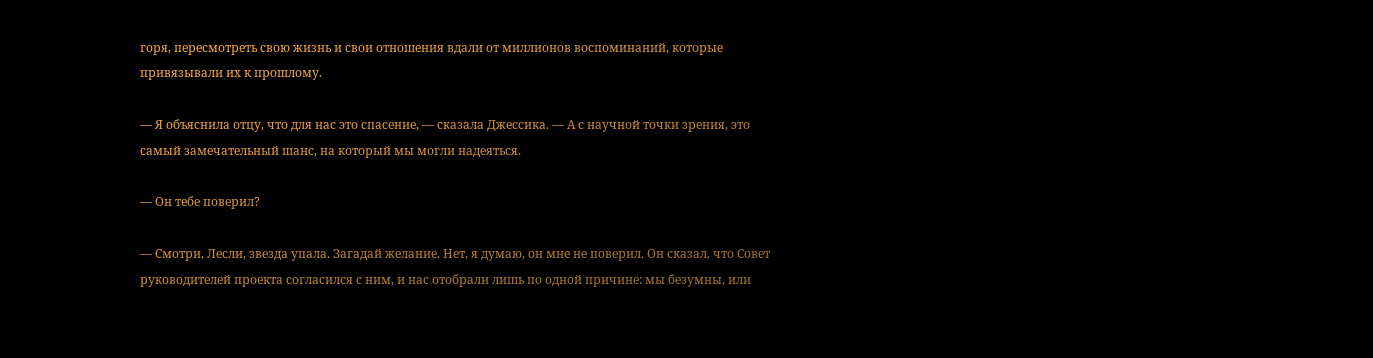горя, пересмотреть свою жизнь и свои отношения вдали от миллионов воспоминаний, которые привязывали их к прошлому.

— Я объяснила отцу, что для нас это спасение, — сказала Джессика. — А с научной точки зрения, это самый замечательный шанс, на который мы могли надеяться.

— Он тебе поверил?

— Смотри, Лесли, звезда упала. Загадай желание. Нет, я думаю, он мне не поверил. Он сказал, что Совет руководителей проекта согласился с ним, и нас отобрали лишь по одной причине: мы безумны, или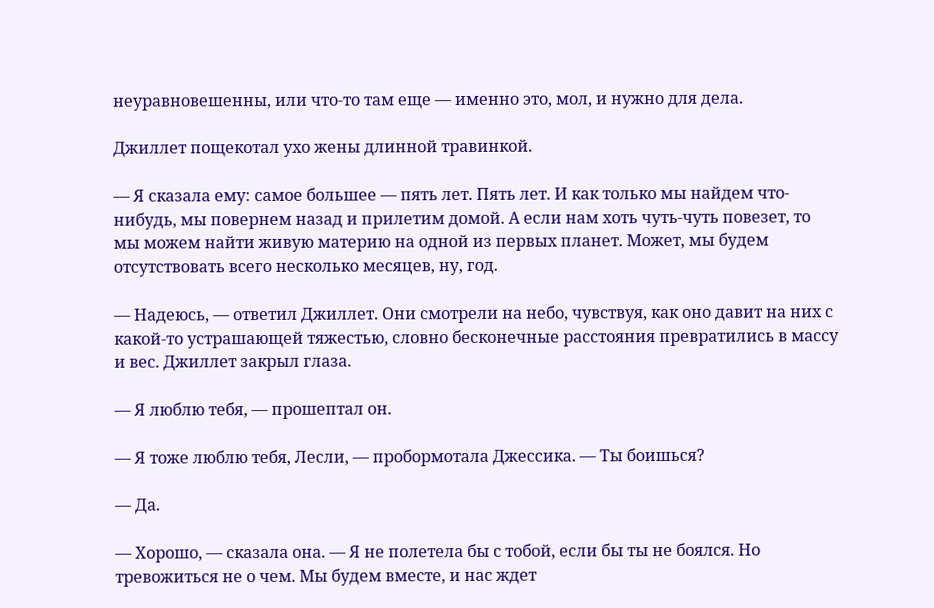неуравновешенны, или что-то там еще — именно это, мол, и нужно для дела.

Джиллет пощекотал ухо жены длинной травинкой.

— Я сказала ему: самое большее — пять лет. Пять лет. И как только мы найдем что-нибудь, мы повернем назад и прилетим домой. А если нам хоть чуть-чуть повезет, то мы можем найти живую материю на одной из первых планет. Может, мы будем отсутствовать всего несколько месяцев, ну, год.

— Надеюсь, — ответил Джиллет. Они смотрели на небо, чувствуя, как оно давит на них с какой-то устрашающей тяжестью, словно бесконечные расстояния превратились в массу и вес. Джиллет закрыл глаза.

— Я люблю тебя, — прошептал он.

— Я тоже люблю тебя, Лесли, — пробормотала Джессика. — Ты боишься?

— Да.

— Хорошо, — сказала она. — Я не полетела бы с тобой, если бы ты не боялся. Но тревожиться не о чем. Мы будем вместе, и нас ждет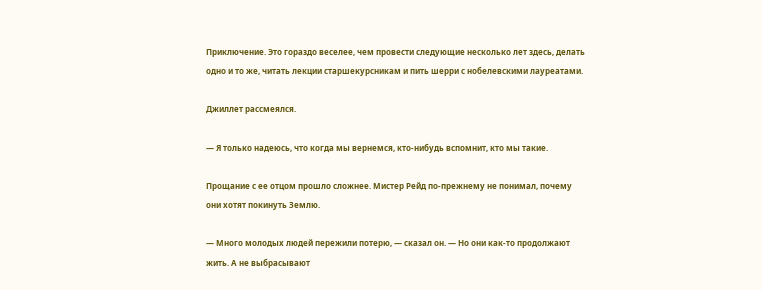Приключение. Это гораздо веселее, чем провести следующие несколько лет здесь, делать одно и то же, читать лекции старшекурсникам и пить шерри с нобелевскими лауреатами.

Джиллет рассмеялся.

— Я только надеюсь, что когда мы вернемся, кто-нибудь вспомнит, кто мы такие.

Прощание с ее отцом прошло сложнее. Мистер Рейд по-прежнему не понимал, почему они хотят покинуть Землю.

— Много молодых людей пережили потерю, — сказал он. — Но они как-то продолжают жить. А не выбрасывают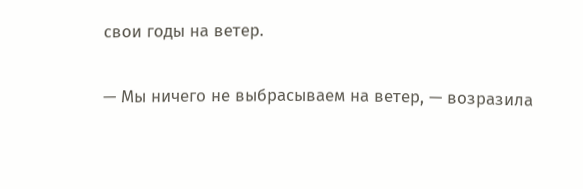свои годы на ветер.

— Мы ничего не выбрасываем на ветер, — возразила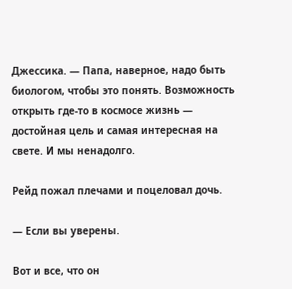Джессика. — Папа, наверное, надо быть биологом, чтобы это понять. Возможность открыть где-то в космосе жизнь — достойная цель и самая интересная на свете. И мы ненадолго.

Рейд пожал плечами и поцеловал дочь.

— Если вы уверены.

Вот и все, что он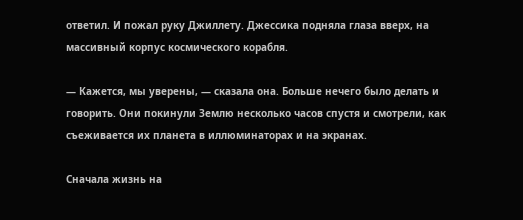ответил. И пожал руку Джиллету. Джессика подняла глаза вверх, на массивный корпус космического корабля.

— Кажется, мы уверены, — сказала она. Больше нечего было делать и говорить. Они покинули Землю несколько часов спустя и смотрели, как съеживается их планета в иллюминаторах и на экранах.

Сначала жизнь на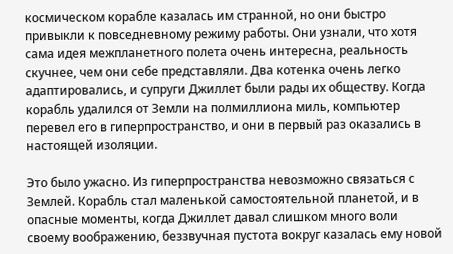космическом корабле казалась им странной, но они быстро привыкли к повседневному режиму работы. Они узнали, что хотя сама идея межпланетного полета очень интересна, реальность скучнее, чем они себе представляли. Два котенка очень легко адаптировались, и супруги Джиллет были рады их обществу. Когда корабль удалился от Земли на полмиллиона миль, компьютер перевел его в гиперпространство, и они в первый раз оказались в настоящей изоляции.

Это было ужасно. Из гиперпространства невозможно связаться с Землей. Корабль стал маленькой самостоятельной планетой, и в опасные моменты, когда Джиллет давал слишком много воли своему воображению, беззвучная пустота вокруг казалась ему новой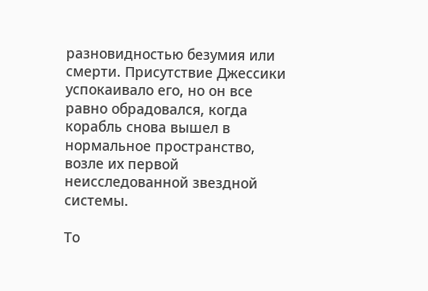разновидностью безумия или смерти. Присутствие Джессики успокаивало его, но он все равно обрадовался, когда корабль снова вышел в нормальное пространство, возле их первой неисследованной звездной системы.

То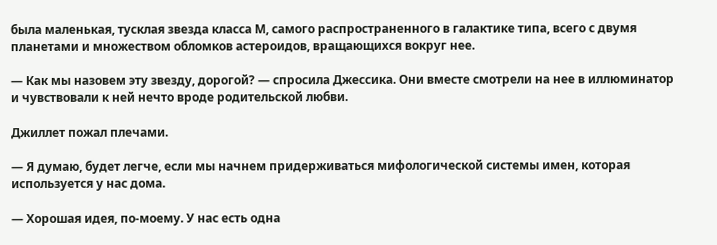была маленькая, тусклая звезда класса М, самого распространенного в галактике типа, всего с двумя планетами и множеством обломков астероидов, вращающихся вокруг нее.

— Как мы назовем эту звезду, дорогой? — спросила Джессика. Они вместе смотрели на нее в иллюминатор и чувствовали к ней нечто вроде родительской любви.

Джиллет пожал плечами.

— Я думаю, будет легче, если мы начнем придерживаться мифологической системы имен, которая используется у нас дома.

— Хорошая идея, по-моему. У нас есть одна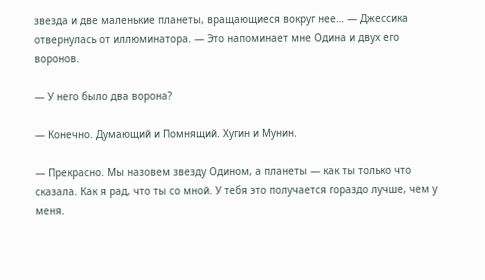звезда и две маленькие планеты, вращающиеся вокруг нее… — Джессика отвернулась от иллюминатора. — Это напоминает мне Одина и двух его воронов.

— У него было два ворона?

— Конечно. Думающий и Помнящий. Хугин и Мунин.

— Прекрасно. Мы назовем звезду Одином, а планеты — как ты только что сказала. Как я рад, что ты со мной. У тебя это получается гораздо лучше, чем у меня.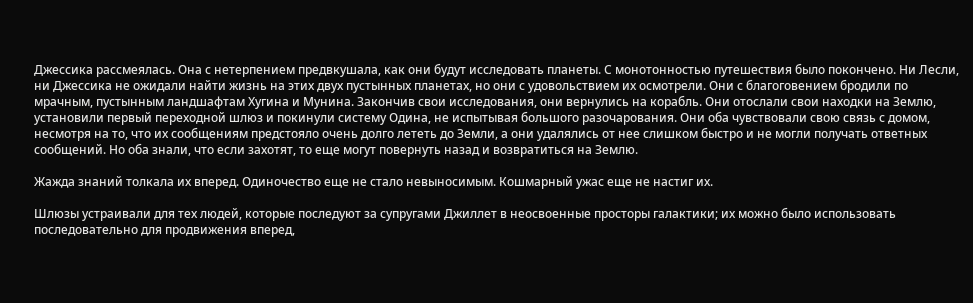Джессика рассмеялась. Она с нетерпением предвкушала, как они будут исследовать планеты. С монотонностью путешествия было покончено. Ни Лесли, ни Джессика не ожидали найти жизнь на этих двух пустынных планетах, но они с удовольствием их осмотрели. Они с благоговением бродили по мрачным, пустынным ландшафтам Хугина и Мунина. Закончив свои исследования, они вернулись на корабль. Они отослали свои находки на Землю, установили первый переходной шлюз и покинули систему Одина, не испытывая большого разочарования. Они оба чувствовали свою связь с домом, несмотря на то, что их сообщениям предстояло очень долго лететь до Земли, а они удалялись от нее слишком быстро и не могли получать ответных сообщений. Но оба знали, что если захотят, то еще могут повернуть назад и возвратиться на Землю.

Жажда знаний толкала их вперед. Одиночество еще не стало невыносимым. Кошмарный ужас еще не настиг их.

Шлюзы устраивали для тех людей, которые последуют за супругами Джиллет в неосвоенные просторы галактики; их можно было использовать последовательно для продвижения вперед,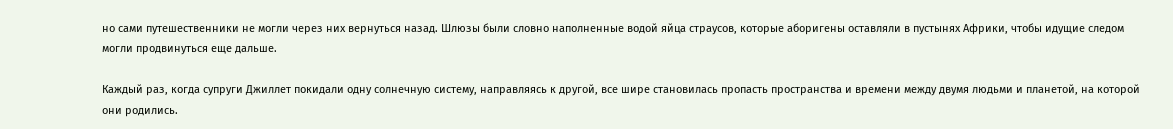но сами путешественники не могли через них вернуться назад. Шлюзы были словно наполненные водой яйца страусов, которые аборигены оставляли в пустынях Африки, чтобы идущие следом могли продвинуться еще дальше.

Каждый раз, когда супруги Джиллет покидали одну солнечную систему, направляясь к другой, все шире становилась пропасть пространства и времени между двумя людьми и планетой, на которой они родились.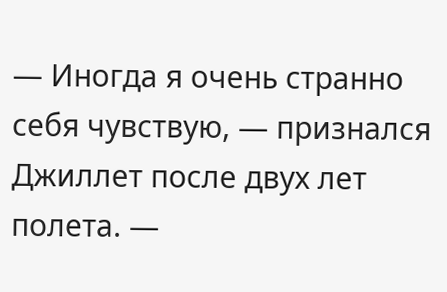— Иногда я очень странно себя чувствую, — признался Джиллет после двух лет полета. —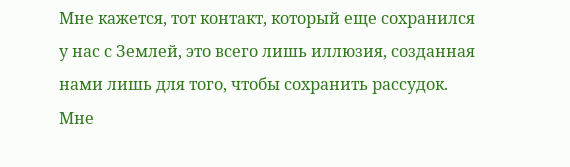Мне кажется, тот контакт, который еще сохранился у нас с Землей, это всего лишь иллюзия, созданная нами лишь для того, чтобы сохранить рассудок. Мне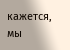кажется, мы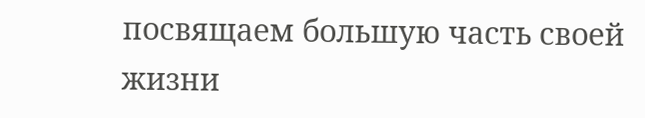посвящаем большую часть своей жизни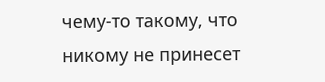чему-то такому, что никому не принесет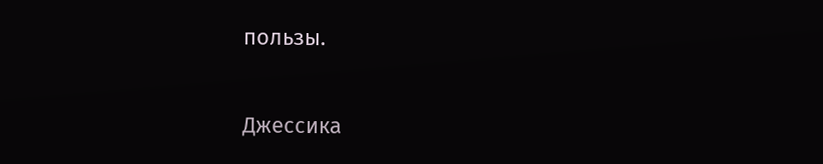пользы.

Джессика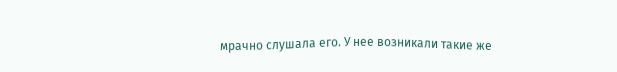мрачно слушала его. У нее возникали такие же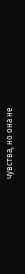чувства, но она не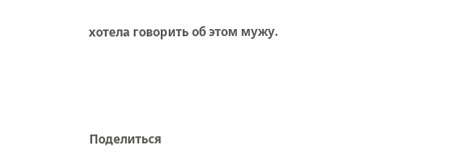хотела говорить об этом мужу.



Поделиться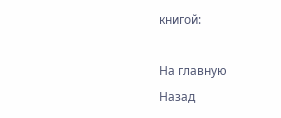книгой:

На главную
Назад